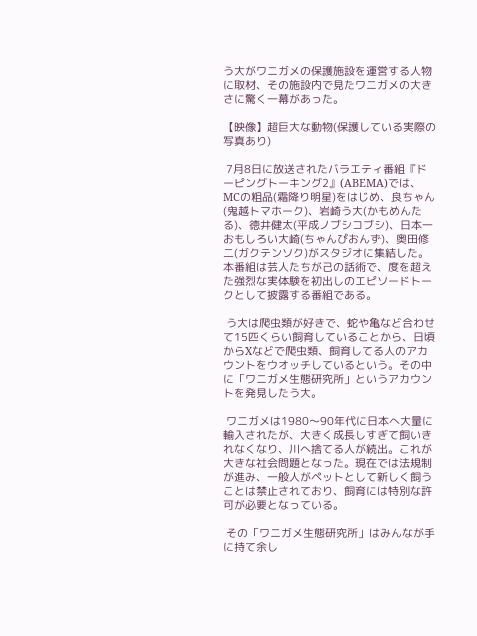う大がワニガメの保護施設を運営する人物に取材、その施設内で見たワニガメの大きさに驚く一幕があった。

【映像】超巨大な動物(保護している実際の写真あり)

 7月8日に放送されたバラエティ番組『ドーピングトーキング2』(ABEMA)では、MCの粗品(霜降り明星)をはじめ、良ちゃん(鬼越トマホーク)、岩崎う大(かもめんたる)、徳井健太(平成ノブシコブシ)、日本一おもしろい大崎(ちゃんぴおんず)、奥田修二(ガクテンソク)がスタジオに集結した。本番組は芸人たちが己の話術で、度を超えた強烈な実体験を初出しのエピソードトークとして披露する番組である。

 う大は爬虫類が好きで、蛇や亀など合わせて15匹くらい飼育していることから、日頃からXなどで爬虫類、飼育してる人のアカウントをウオッチしているという。その中に「ワニガメ生態研究所」というアカウントを発見したう大。

 ワニガメは1980〜90年代に日本へ大量に輸入されたが、大きく成長しすぎて飼いきれなくなり、川へ捨てる人が続出。これが大きな社会問題となった。現在では法規制が進み、一般人がペットとして新しく飼うことは禁止されており、飼育には特別な許可が必要となっている。

 その「ワニガメ生態研究所」はみんなが手に持て余し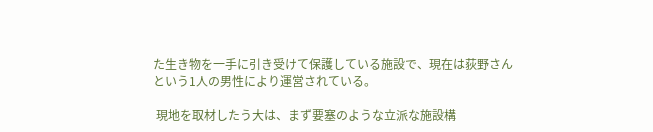た生き物を一手に引き受けて保護している施設で、現在は荻野さんという1人の男性により運営されている。

 現地を取材したう大は、まず要塞のような立派な施設構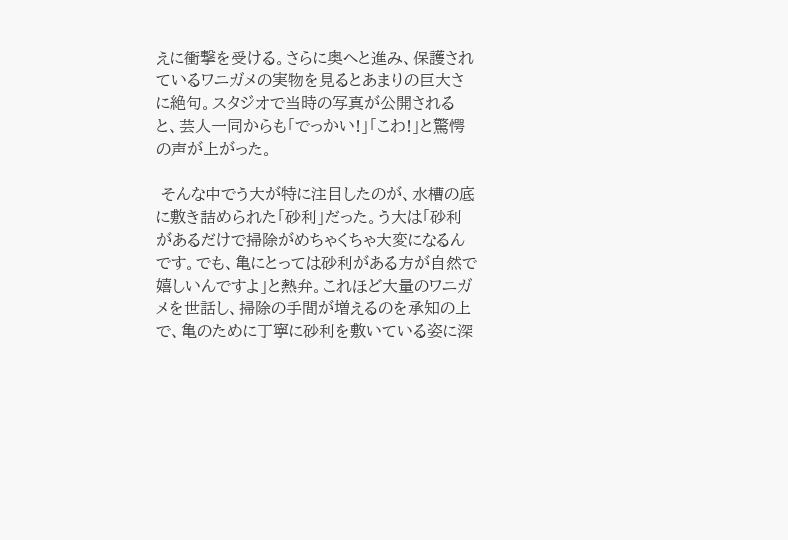えに衝撃を受ける。さらに奥へと進み、保護されているワニガメの実物を見るとあまりの巨大さに絶句。スタジオで当時の写真が公開されると、芸人一同からも「でっかい!」「こわ!」と驚愕の声が上がった。

 そんな中でう大が特に注目したのが、水槽の底に敷き詰められた「砂利」だった。う大は「砂利があるだけで掃除がめちゃくちゃ大変になるんです。でも、亀にとっては砂利がある方が自然で嬉しいんですよ」と熱弁。これほど大量のワニガメを世話し、掃除の手間が増えるのを承知の上で、亀のために丁寧に砂利を敷いている姿に深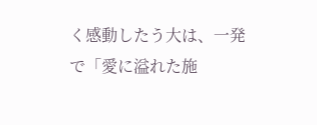く感動したう大は、一発で「愛に溢れた施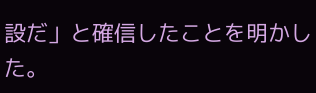設だ」と確信したことを明かした。